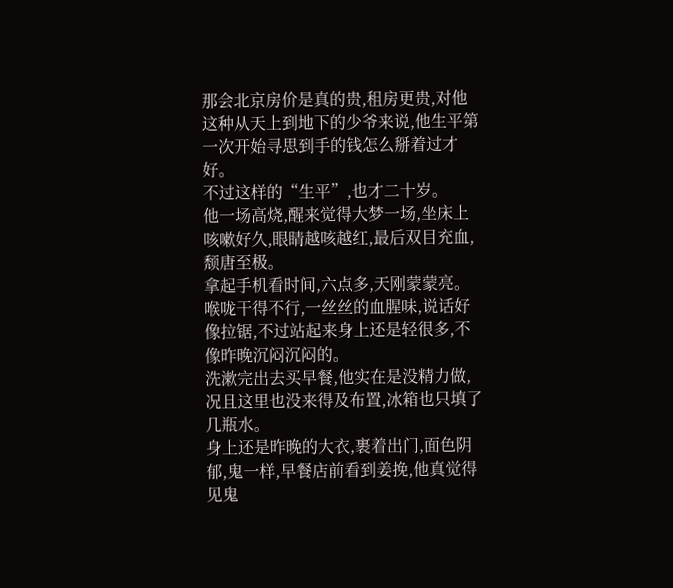那会北京房价是真的贵,租房更贵,对他这种从天上到地下的少爷来说,他生平第一次开始寻思到手的钱怎么掰着过才好。
不过这样的“生平”,也才二十岁。
他一场高烧,醒来觉得大梦一场,坐床上咳嗽好久,眼睛越咳越红,最后双目充血,颓唐至极。
拿起手机看时间,六点多,天刚蒙蒙亮。
喉咙干得不行,一丝丝的血腥味,说话好像拉锯,不过站起来身上还是轻很多,不像昨晚沉闷沉闷的。
洗漱完出去买早餐,他实在是没精力做,况且这里也没来得及布置,冰箱也只填了几瓶水。
身上还是昨晚的大衣,裹着出门,面色阴郁,鬼一样,早餐店前看到姜挽,他真觉得见鬼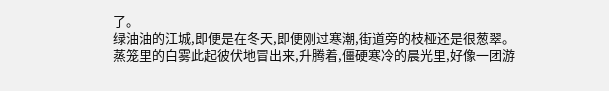了。
绿油油的江城,即便是在冬天,即便刚过寒潮,街道旁的枝桠还是很葱翠。
蒸笼里的白雾此起彼伏地冒出来,升腾着,僵硬寒冷的晨光里,好像一团游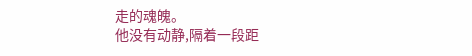走的魂魄。
他没有动静,隔着一段距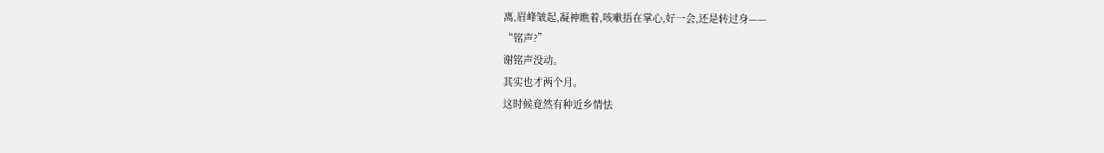离,眉峰皱起,凝神瞧着,咳嗽捂在掌心,好一会,还是转过身——
“铭声?”
谢铭声没动。
其实也才两个月。
这时候竟然有种近乡情怯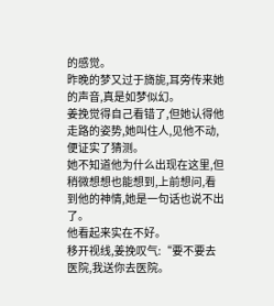的感觉。
昨晚的梦又过于旖旎,耳旁传来她的声音,真是如梦似幻。
姜挽觉得自己看错了,但她认得他走路的姿势,她叫住人,见他不动,便证实了猜测。
她不知道他为什么出现在这里,但稍微想想也能想到,上前想问,看到他的神情,她是一句话也说不出了。
他看起来实在不好。
移开视线,姜挽叹气:“要不要去医院,我送你去医院。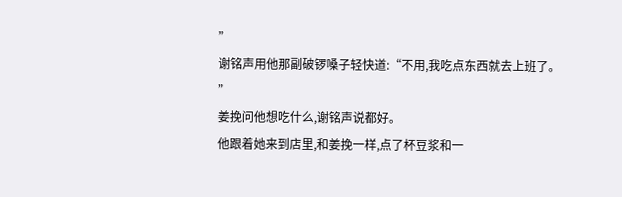”
谢铭声用他那副破锣嗓子轻快道:“不用,我吃点东西就去上班了。
”
姜挽问他想吃什么,谢铭声说都好。
他跟着她来到店里,和姜挽一样,点了杯豆浆和一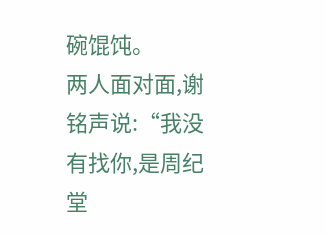碗馄饨。
两人面对面,谢铭声说:“我没有找你,是周纪堂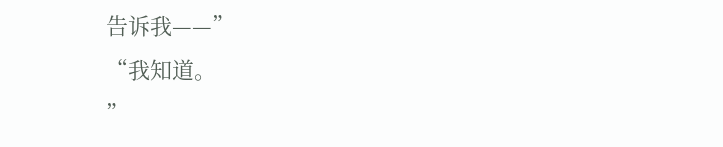告诉我——”
“我知道。
”